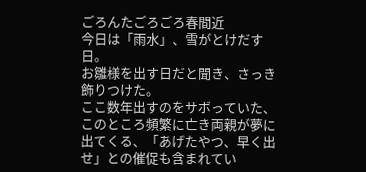ごろんたごろごろ春間近
今日は「雨水」、雪がとけだす日。
お雛様を出す日だと聞き、さっき飾りつけた。
ここ数年出すのをサボっていた、このところ頻繁に亡き両親が夢に出てくる、「あげたやつ、早く出せ」との催促も含まれてい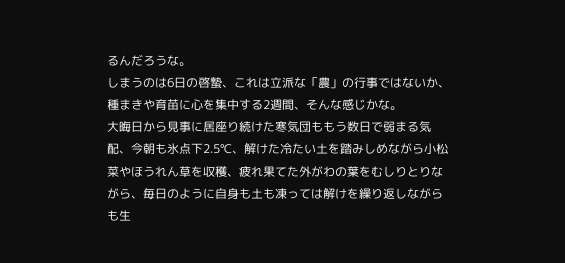るんだろうな。
しまうのは6日の啓蟄、これは立派な「農」の行事ではないか、種まきや育苗に心を集中する2週間、そんな感じかな。
大晦日から見事に居座り続けた寒気団ももう数日で弱まる気配、今朝も氷点下2.5℃、解けた冷たい土を踏みしめながら小松菜やほうれん草を収穫、疲れ果てた外がわの葉をむしりとりながら、毎日のように自身も土も凍っては解けを繰り返しながらも生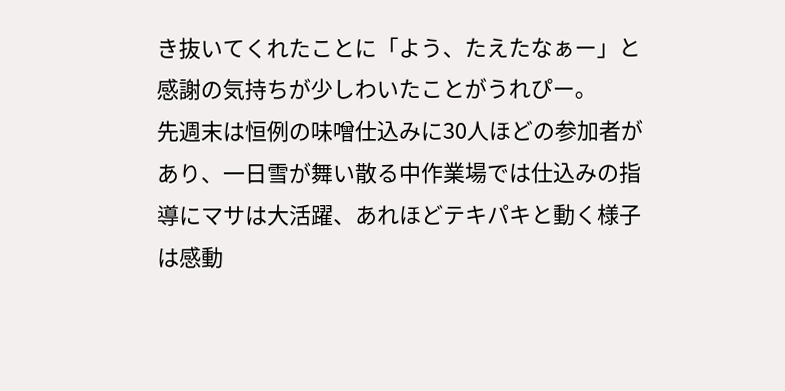き抜いてくれたことに「よう、たえたなぁー」と感謝の気持ちが少しわいたことがうれぴー。
先週末は恒例の味噌仕込みに30人ほどの参加者があり、一日雪が舞い散る中作業場では仕込みの指導にマサは大活躍、あれほどテキパキと動く様子は感動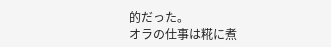的だった。
オラの仕事は糀に煮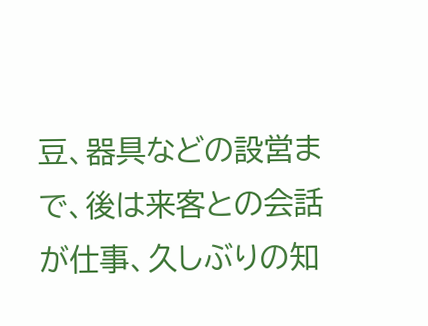豆、器具などの設営まで、後は来客との会話が仕事、久しぶりの知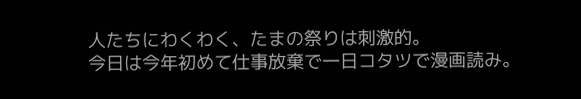人たちにわくわく、たまの祭りは刺激的。
今日は今年初めて仕事放棄で一日コタツで漫画読み。